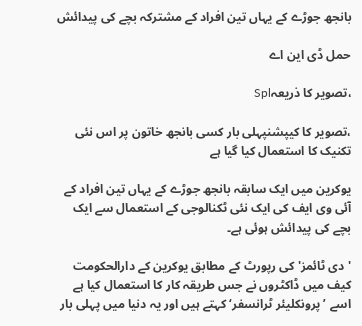بانجھ جوڑے کے یہاں تین افراد کے مشترکہ بچے کی پیدائش

حمل ڈی این اے

،تصویر کا ذریعہSpl

،تصویر کا کیپشنپہلی بار کسی بانجھ خاتون پر اس نئی تکنیک کا استعمال کیا گیا ہے

یوکرین میں ایک سابقہ بانجھ جوڑے کے یہاں تین افراد کے آئی وی ایف کی ایک نئی ٹکنالوجی کے استعمال سے ایک بچے کی پیدائش ہوئی ہے۔

'دی ٹائمز' کی رپورٹ کے مطابق یوکرین کے دارالحکومت كیف میں ڈاکٹروں نے جس طریقہ کار کا استعمال کیا ہے اسے ’پرونكليئر ٹرانسفر‘ کہتے ہیں اور یہ دنیا میں پہلی بار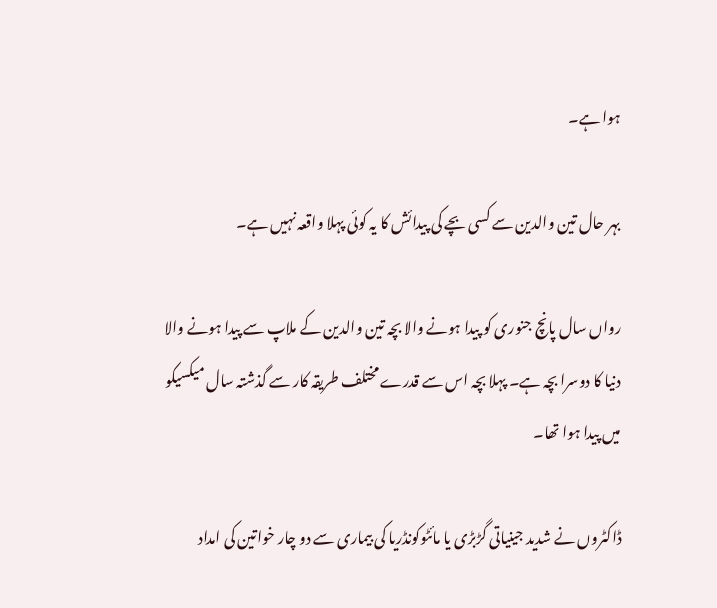ہوا ہے۔

بہر حال تین والدین سے کسی بچے کی پیدائش کا یہ کوئی پہلا واقعہ نہیں ہے۔

رواں سال پانچ جنوری کو پیدا ہونے والا بچہ تین والدین کے ملاپ سے پیدا ہونے والا دنیا کا دوسرا بچہ ہے۔ پہلا بچہ اس سے قدرے مختلف طریقہ کار سے گذشتہ سال میکسیکو میں پیدا ہوا تھا۔

ڈاکٹروں نے شدید جینیاتی گڑبڑی یا مائٹوکونڈریا کی بیماری سے دو چار خواتین کی امداد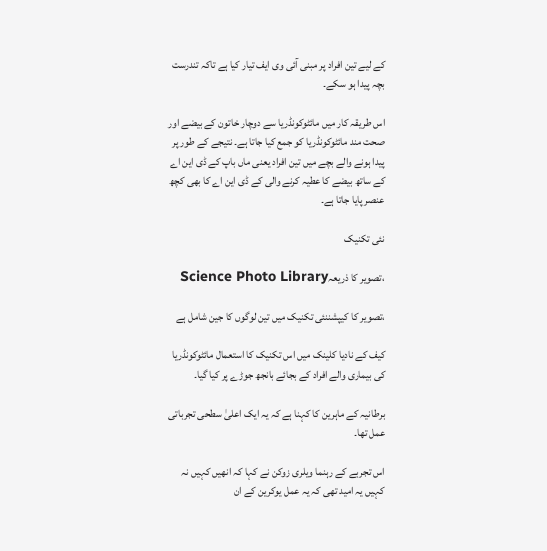کے لیے تین افراد پر مبنی آئی وی ایف تیار کیا ہے تاکہ تندرست بچہ پیدا ہو سکے۔

اس طریقہ کار میں مائٹوکونڈریا سے دوچار خاتون کے بیضے اور صحت مند مائٹوکونڈریا کو جمع کیا جاتا ہے۔ نتیجے کے طور پر پیدا ہونے والے بچے میں تین افراد یعنی ماں باپ کے ڈی این اے کے ساتھ بیضے کا عطیہ کرنے والی کے ڈی این اے کا بھی کچھ عنصر پایا جاتا ہے۔

نئی تکنیک

،تصویر کا ذریعہScience Photo Library

،تصویر کا کیپشننئی تکنیک میں تین لوگوں کا جین شامل ہے

کیف کے نادیا کلینک میں اس تکنیک کا استعمال مائٹوکونڈریا کی بیماری والے افراد کے بجائے بانجھ جوڑے پر کیا گيا۔

برطانیہ کے ماہرین کا کہنا ہے کہ یہ ایک اعلیٰ سطحی تجرباتی عمل تھا۔

اس تجربے کے رہنما ویلری زوکن نے کہا کہ انھیں کہیں نہ کہیں یہ امید تھی کہ یہ عمل یوکرین کے ان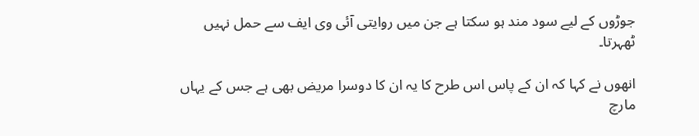جوڑوں کے لیے سود مند ہو سکتا ہے جن میں روایتی آئی وی ایف سے حمل نہیں ٹھہرتا۔

انھوں نے کہا کہ ان کے پاس اس طرح کا یہ ان کا دوسرا مریض بھی ہے جس کے یہاں مارچ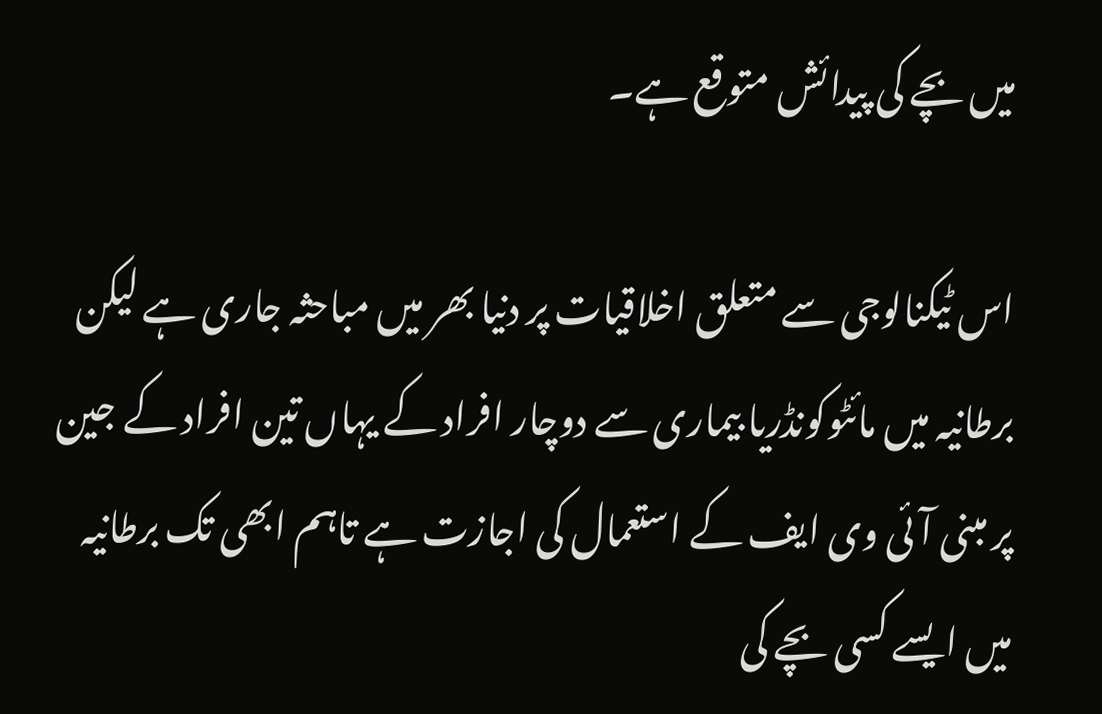میں بچے کی پیدائش متوقع ہے۔

اس ٹیکنالوجی سے متعلق اخلاقیات پر دنیا بھر میں مباحثہ جاری ہے لیکن برطانیہ میں مائٹوکونڈریا بیماری سے دوچار افراد کے یہاں تین افراد کے جین پر مبنی آئی وی ایف کے استعمال کی اجازت ہے تاہم ابھی تک برطانیہ میں ایسے کسی بچے کی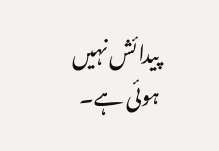پیدائش نہیں ہوئی ہے۔